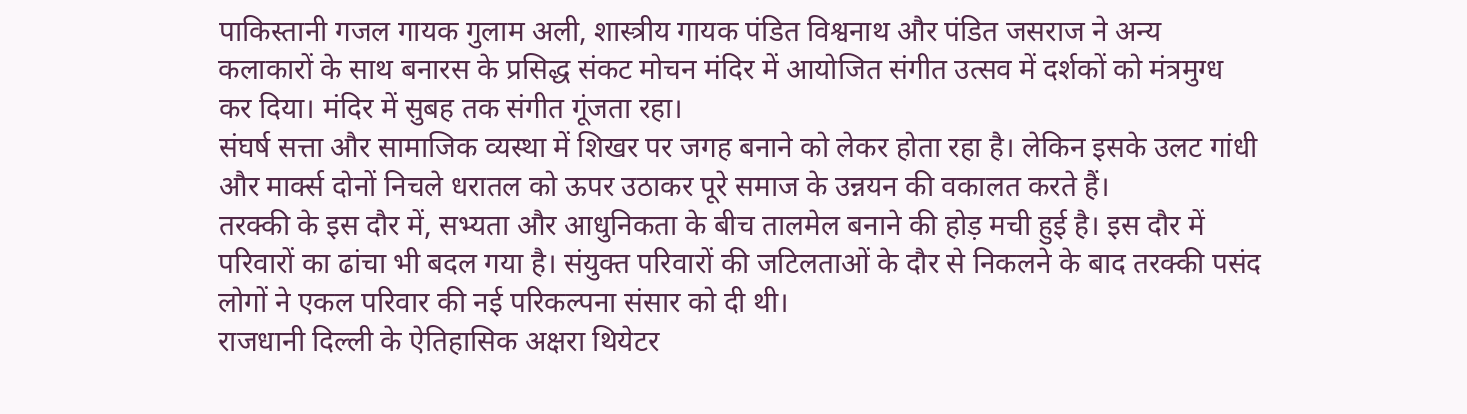पाकिस्तानी गजल गायक गुलाम अली, शास्त्रीय गायक पंडित विश्वनाथ और पंडित जसराज ने अन्य कलाकारों के साथ बनारस के प्रसिद्ध संकट मोचन मंदिर में आयोजित संगीत उत्सव में दर्शकों को मंत्रमुग्ध कर दिया। मंदिर में सुबह तक संगीत गूंजता रहा।
संघर्ष सत्ता और सामाजिक व्यस्था में शिखर पर जगह बनाने को लेकर होता रहा है। लेकिन इसके उलट गांधी और मार्क्स दोनों निचले धरातल को ऊपर उठाकर पूरे समाज के उन्नयन की वकालत करते हैं।
तरक्की के इस दौर में, सभ्यता और आधुनिकता के बीच तालमेल बनाने की होड़ मची हुई है। इस दौर में परिवारों का ढांचा भी बदल गया है। संयुक्त परिवारों की जटिलताओं के दौर से निकलने के बाद तरक्की पसंद लोगों ने एकल परिवार की नई परिकल्पना संसार को दी थी।
राजधानी दिल्ली के ऐतिहासिक अक्षरा थियेटर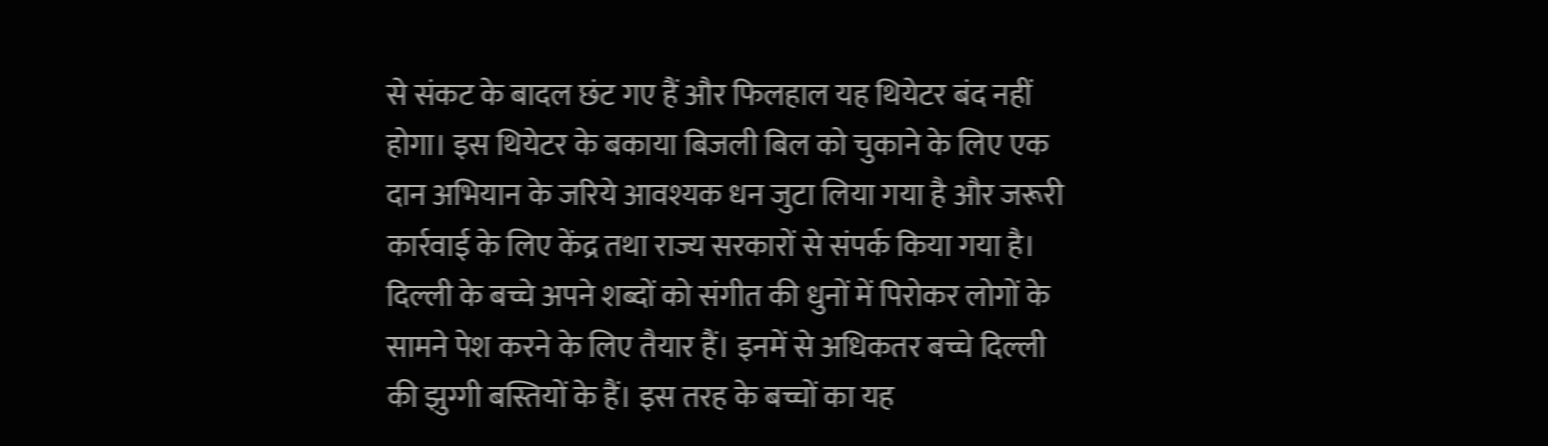से संकट के बादल छंट गए हैं और फिलहाल यह थियेटर बंद नहीं होगा। इस थियेटर के बकाया बिजली बिल को चुकाने के लिए एक दान अभियान के जरिये आवश्यक धन जुटा लिया गया है और जरूरी कार्रवाई के लिए केंद्र तथा राज्य सरकारों से संपर्क किया गया है।
दिल्ली के बच्चे अपने शब्दों को संगीत की धुनों में पिरोकर लोगों के सामने पेश करने के लिए तैयार हैं। इनमें से अधिकतर बच्चे दिल्ली की झुग्गी बस्तियों के हैं। इस तरह के बच्चों का यह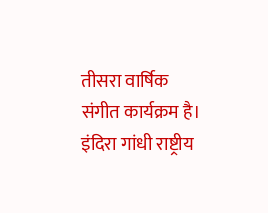तीसरा वार्षिक संगीत कार्यक्रम है।
इंदिरा गांधी राष्ट्रीय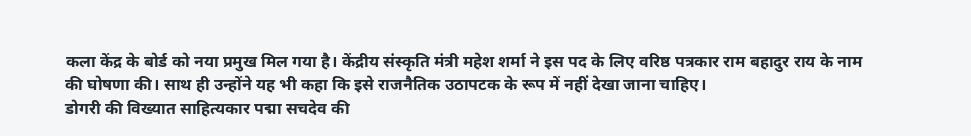कला केंद्र के बोर्ड को नया प्रमुख मिल गया है। केंद्रीय संस्कृति मंत्री महेश शर्मा ने इस पद के लिए वरिष्ठ पत्रकार राम बहादुर राय के नाम की घोषणा की। साथ ही उन्होंने यह भी कहा कि इसे राजनैतिक उठापटक के रूप में नहीं देखा जाना चाहिए।
डोगरी की विख्यात साहित्यकार पद्मा सचदेव की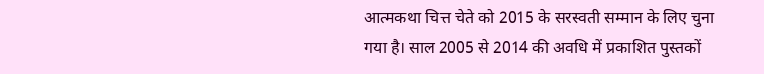आत्मकथा चित्त चेते को 2015 के सरस्वती सम्मान के लिए चुना गया है। साल 2005 से 2014 की अवधि में प्रकाशित पुस्तकों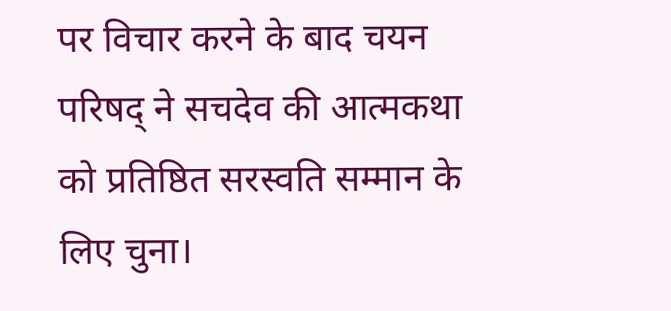पर विचार करने के बाद चयन परिषद् ने सचदेव की आत्मकथा को प्रतिष्ठित सरस्वति सम्मान के लिए चुना।